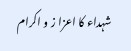شہداء کا اعزا ز و اکرام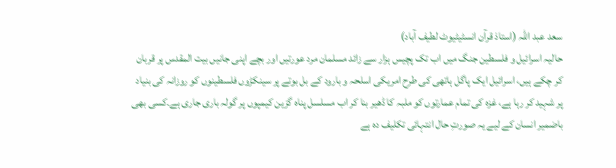سعد عبد اللہ (استاذ قرآن انسٹیٹیوٹ لطیف آباد)
حالیہ اسرائیل و فلسطین جنگ میں اب تک پچیس ہزار سے زائد مسلمان مرد عورتیں اور بچے اپنی جانیں بیت المقدس پر قربان کر چکے ہیں، اسرائیل ایک پاگل ہاتھی کی طرح امریکی اسلحہ و بارود کے بل بوتے پر سینکڑوں فلسطینوں کو روزانہ کی بنیاد پر شہید کر رہا ہے، غزہ کی تمام عمارتوں کو ملبہ کا ڈھیر بنا کر اب مسلسل پناہ گزین کیمپوں پر گولہ باری جاری ہے۔کسی بھی باضمیر انسان کے لیے یہ صورتِ حال انتہائی تکلیف دہ ہے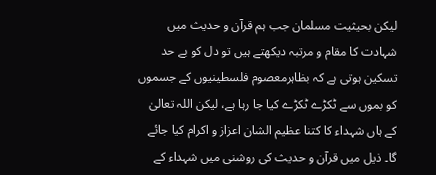لیکن بحیثیت مسلمان جب ہم قرآن و حدیث میں شہادت کا مقام و مرتبہ دیکھتے ہیں تو دل کو بے حد تسکین ہوتی ہے کہ بظاہرمعصوم فلسطینیوں کے جسموں کو بموں سے ٹکڑے ٹکڑے کیا جا رہا ہے، لیکن اللہ تعالیٰ کے ہاں شہداء کا کتنا عظیم الشان اعزاز و اکرام کیا جائے گا۔ ذیل میں قرآن و حدیث کی روشنی میں شہداء کے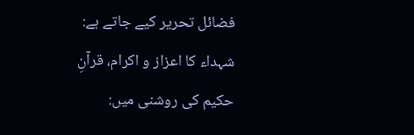فضائل تحریر کیے جاتے ہے:
شہداء کا اعزاز و اکرام، قرآنِ حکیم کی روشنی میں: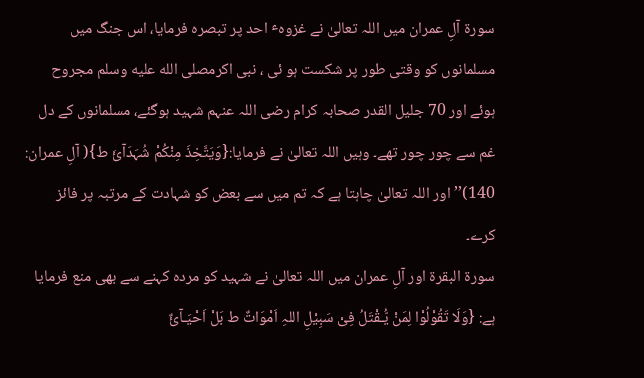سورۃ آلِ عمران میں اللہ تعالیٰ نے غزوہٴ احد پر تبصرہ فرمایا، اس جنگ میں مسلمانوں کو وقتی طور پر شکست ہو ئی ، نبی اکرمصلى الله عليه وسلم مجروح ہوئے اور 70 جلیل القدر صحابہ کرام رضی اللہ عنہم شہید ہوگئے، مسلمانوں کے دل غم سے چور چور تھے۔ وہیں اللہ تعالیٰ نے فرمایا:{وَیَتَّخِذَ مِنْکُمْ شُہَدَآئَ ط}( آلِ عمران: 140)’’ اور اللہ تعالیٰ چاہتا ہے کہ تم میں سے بعض کو شہادت کے مرتبہ پر فائز کرے۔
سورۃ البقرۃ اور آلِ عمران میں اللہ تعالیٰ نے شہید کو مردہ کہنے سے بھی منع فرمایا ہے: {وَلَا تَقُوْلُوْا لِمَنْ یُّـقْتَلُ فِیْ سَبِیْلِ اللہِ اَمْوَاتٌ ط بَلْ اَحْیَـآئٌ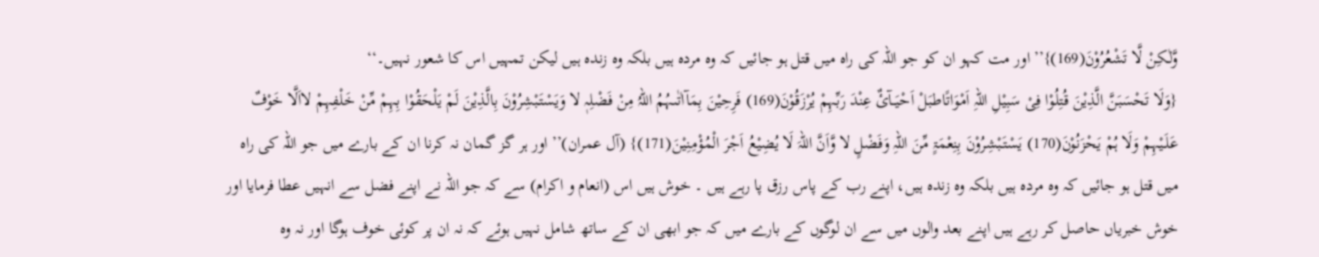وَّلٰـکِنْ لَّا تَشْعُرُوْنَ(169)}’’اور مت کہو ان کو جو اللہ کی راہ میں قتل ہو جائیں کہ وہ مردہ ہیں بلکہ وہ زندہ ہیں لیکن تمہیں اس کا شعور نہیں۔‘‘
{وَلَا تَحْسَبَنَّ الَّذِیْنَ قُتِلُوْا فِیْ سَبِیْلِ اللہِ اَمْوَاتًاطبَلْ اَحْیَــآئٌ عِنْدَ رَبِّہِمْ یُرْزَقُوْنَ(169) فَرِحِیْنَ بِمَآاٰتٰىہُمُ اللہُ مِنْ فَضْلِہٖ لا وَیَسْتَـبْشِرُوْنَ بِالَّذِیْنَ لَمْ یَلْحَقُوْا بِہِمْ مِّنْ خَلْفِہِمْ لااَلَّا خَوْفٌ عَلَـیْہِمْ وَلَا ہُمْ یَحْزَنُوْنَ(170) یَسْتَبْشِرُوْنَ بِنِعْمَۃٍ مِّنَ اللہِ وَفَضْلٍ لا وَّاَنَّ اللہَ لَا یُضِیْعُ اَجْرَ الْمُؤْمِنِیْنَ(171)} (آل عمران)’’اور ہر گز گمان نہ کرنا ان کے بارے میں جو اللہ کی راہ میں قتل ہو جائیں کہ وہ مردہ ہیں بلکہ وہ زندہ ہیں، اپنے رب کے پاس رزق پا رہے ہیں ۔ خوش ہیں اس (انعام و اکرام) سے کہ جو اللہ نے اپنے فضل سے انہیں عطا فرمایا اور خوش خبریاں حاصل کر رہے ہیں اپنے بعد والوں میں سے ان لوگوں کے بارے میں کہ جو ابھی ان کے ساتھ شامل نہیں ہوئے کہ نہ ان پر کوئی خوف ہوگا اور نہ وہ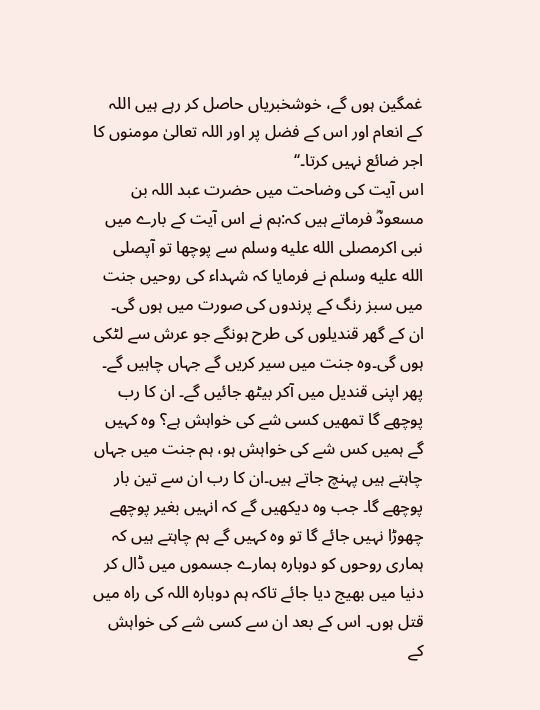غمگین ہوں گے، خوشخبریاں حاصل کر رہے ہیں اللہ کے انعام اور اس کے فضل پر اور اللہ تعالیٰ مومنوں کا اجر ضائع نہیں کرتا۔‘‘
اس آیت کی وضاحت میں حضرت عبد اللہ بن مسعودؓ فرماتے ہیں کہ:ہم نے اس آیت کے بارے میں نبی اکرمصلى الله عليه وسلم سے پوچھا تو آپصلى الله عليه وسلم نے فرمایا کہ شہداء کی روحیں جنت میں سبز رنگ کے پرندوں کی صورت میں ہوں گی۔ ان کے گھر قندیلوں کی طرح ہونگے جو عرش سے لٹکی ہوں گی۔وہ جنت میں سیر کریں گے جہاں چاہیں گے۔ پھر اپنی قندیل میں آکر بیٹھ جائیں گے۔ ان کا رب پوچھے گا تمھیں کسی شے کی خواہش ہے؟ وہ کہیں گے ہمیں کس شے کی خواہش ہو، ہم جنت میں جہاں چاہتے ہیں پہنچ جاتے ہیں۔ان کا رب ان سے تین بار پوچھے گا۔ جب وہ دیکھیں گے کہ انہیں بغیر پوچھے چھوڑا نہیں جائے گا تو وہ کہیں گے ہم چاہتے ہیں کہ ہماری روحوں کو دوبارہ ہمارے جسموں میں ڈال کر دنیا میں بھیج دیا جائے تاکہ ہم دوبارہ اللہ کی راہ میں قتل ہوں۔ اس کے بعد ان سے کسی شے کی خواہش کے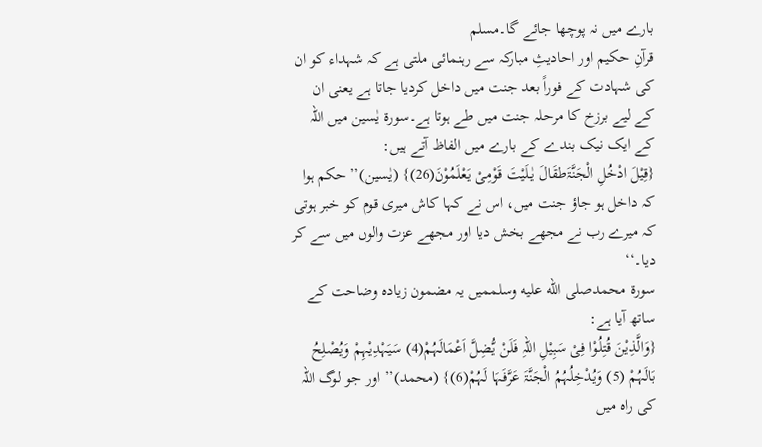بارے میں نہ پوچھا جائے گا۔مسلم
قرآنِ حکیم اور احادیثِ مبارکہ سے رہنمائی ملتی ہے کہ شہداء کو ان کی شہادت کے فوراً بعد جنت میں داخل کردیا جاتا ہے یعنی ان کے لیے برزخ کا مرحلہ جنت میں طے ہوتا ہے۔سورۃ یٰسین میں اللہ کے ایک نیک بندے کے بارے میں الفاظ آتے ہیں:
{قِیْلَ ادْخُلِ الْجَنَّۃَطقَالَ یٰـلَیْتَ قَوْمِیْ یَعْلَمُوْنَ(26)} (یٰسین)’’حکم ہوا کہ داخل ہو جاؤ جنت میں، اس نے کہا کاش میری قوم کو خبر ہوتی کہ میرے رب نے مجھے بخش دیا اور مجھے عزت والوں میں سے کر دیا۔‘‘
سورۃ محمدصلى الله عليه وسلممیں یہ مضمون زیادہ وضاحت کے ساتھ آیا ہے:
{وَالَّذِیْنَ قُتِلُوْا فِیْ سَبِیْلِ اللہِ فَلَنْ یُّضِلَّ اَعْمَالَہُمْ(4) سَیَہْدِیْہِمْ وَیُصْلِحُ بَالَہُمْ (5) وَیُدْخِلُہُمُ الْجَنَّۃَ عَرَّفَہَا لَہُمْ(6)} (محمد)’’ اور جو لوگ اللہ کی راہ میں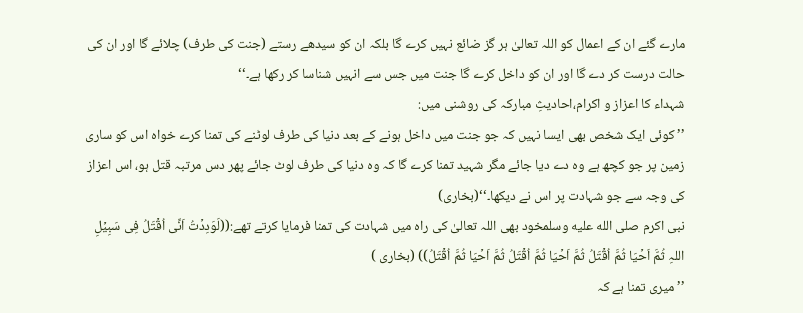مارے گئے ان کے اعمال کو اللہ تعالیٰ ہر گز ضائع نہیں کرے گا بلکہ ان کو سیدھے رستے (جنت کی طرف) چلائے گا اور ان کی حالت درست کر دے گا اور ان کو داخل کرے گا جنت میں جس سے انہیں شناسا کر رکھا ہے۔‘‘
شہداء کا اعزاز و اکرام،احادیثِ مبارکہ کی روشنی میں:
’’ کوئی ایک شخص بھی ایسا نہیں کہ جو جنت میں داخل ہونے کے بعد دنیا کی طرف لوٹنے کی تمنا کرے خواہ اس کو ساری زمین پر جو کچھ ہے وہ دے دیا جائے مگر شہید تمنا کرے گا کہ وہ دنیا کی طرف لوٹ جائے پھر دس مرتبہ قتل ہو، اس اعزاز کی وجہ سے جو شہادت پر اس نے دیکھا۔‘‘(بخاری)
نبی اکرم صلى الله عليه وسلمخود بھی اللہ تعالیٰ کی راہ میں شہادت کی تمنا فرمایا کرتے تھے:((لَوَدِدۡتُ اَنِّی اُقۡتَلُ فِی سَبِیۡلِ اللہِ ثُمَّ اَحۡیَا ثُمَّ اُقۡتَلُ ثُمَّ اَحۡیَا ثُمَّ اُقۡتَلُ ثُمَّ اَحۡیَا ثُمَّ اُقۡتَلُ)) (بخاری )
’’ میری تمنا ہے کہ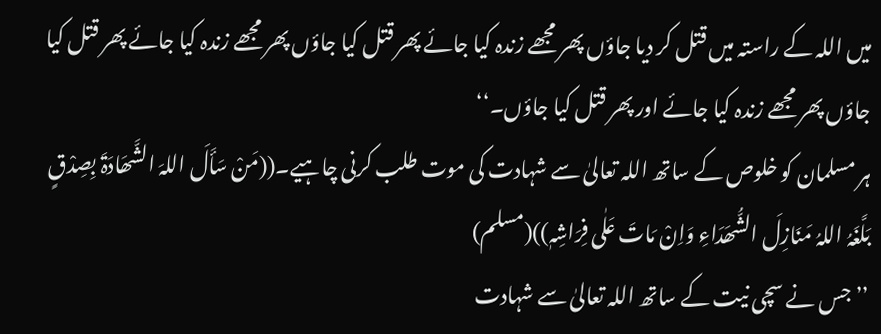میں اللہ کے راستہ میں قتل کر دیا جاؤں پھر مجھے زندہ کیا جائے پھر قتل کیا جاؤں پھر مجھے زندہ کیا جائے پھر قتل کیا جاؤں پھر مجھے زندہ کیا جائے اور پھر قتل کیا جاؤں۔‘‘
ہر مسلمان کو خلوص کے ساتھ اللہ تعالیٰ سے شہادت کی موت طلب کرنی چاہیے۔((مَنْ سَأَلَ اللہَ الشَّھَادَۃَ بِصِدْقٍ بَلَّغَہُ اللہُ مَنَازِلَ الشُّھَدَاءِ وَاِنْ مَاتَ عَلٰی فِرَاشِہٖ))(مسلم)
’’ جس نے سچی نیت کے ساتھ اللہ تعالیٰ سے شہادت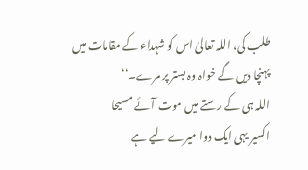طلب کی، اللہ تعالیٰ اس کو شہداء کے مقامات میں پہنچا دیں گے خواہ وہ بستر پر مرے۔‘‘
اللہ ہی کے رستے میں موت آئے مسیحا
اکسیر یہی ایک دوا میرے لیے ہے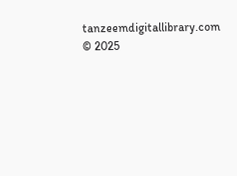tanzeemdigitallibrary.com © 2025